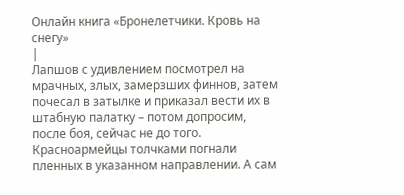Онлайн книга «Бронелетчики. Кровь на снегу»
|
Лапшов с удивлением посмотрел на мрачных, злых, замерзших финнов, затем почесал в затылке и приказал вести их в штабную палатку – потом допросим, после боя, сейчас не до того. Красноармейцы толчками погнали пленных в указанном направлении. А сам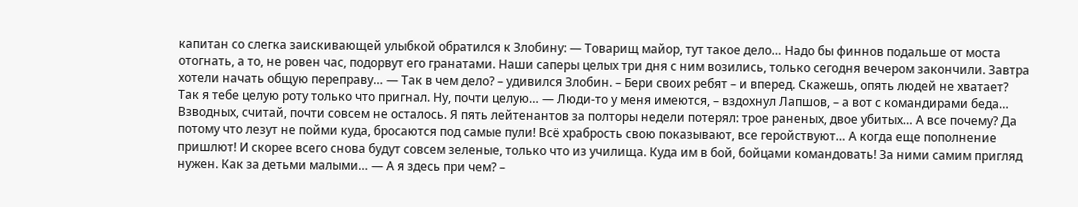капитан со слегка заискивающей улыбкой обратился к Злобину: — Товарищ майор, тут такое дело… Надо бы финнов подальше от моста отогнать, а то, не ровен час, подорвут его гранатами. Наши саперы целых три дня с ним возились, только сегодня вечером закончили. Завтра хотели начать общую переправу… — Так в чем дело? – удивился Злобин. – Бери своих ребят – и вперед. Скажешь, опять людей не хватает? Так я тебе целую роту только что пригнал. Ну, почти целую… — Люди-то у меня имеются, – вздохнул Лапшов, – а вот с командирами беда… Взводных, считай, почти совсем не осталось. Я пять лейтенантов за полторы недели потерял: трое раненых, двое убитых… А все почему? Да потому что лезут не пойми куда, бросаются под самые пули! Всё храбрость свою показывают, все геройствуют… А когда еще пополнение пришлют! И скорее всего снова будут совсем зеленые, только что из училища. Куда им в бой, бойцами командовать! За ними самим пригляд нужен. Как за детьми малыми… — А я здесь при чем? –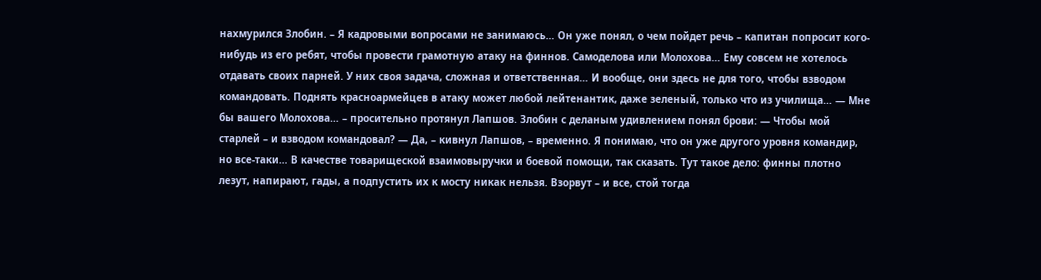нахмурился Злобин. – Я кадровыми вопросами не занимаюсь… Он уже понял, о чем пойдет речь – капитан попросит кого-нибудь из его ребят, чтобы провести грамотную атаку на финнов. Самоделова или Молохова… Ему совсем не хотелось отдавать своих парней. У них своя задача, сложная и ответственная… И вообще, они здесь не для того, чтобы взводом командовать. Поднять красноармейцев в атаку может любой лейтенантик, даже зеленый, только что из училища… — Мне бы вашего Молохова… – просительно протянул Лапшов. Злобин с деланым удивлением понял брови: — Чтобы мой старлей – и взводом командовал? — Да, – кивнул Лапшов, – временно. Я понимаю, что он уже другого уровня командир, но все-таки… В качестве товарищеской взаимовыручки и боевой помощи, так сказать. Тут такое дело: финны плотно лезут, напирают, гады, а подпустить их к мосту никак нельзя. Взорвут – и все, стой тогда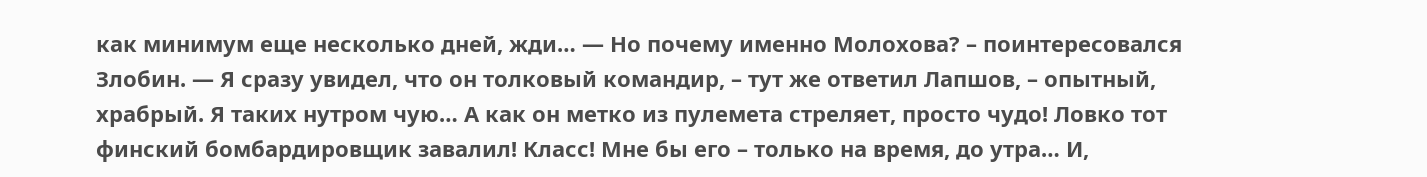как минимум еще несколько дней, жди… — Но почему именно Молохова? – поинтересовался Злобин. — Я сразу увидел, что он толковый командир, – тут же ответил Лапшов, – опытный, храбрый. Я таких нутром чую… А как он метко из пулемета стреляет, просто чудо! Ловко тот финский бомбардировщик завалил! Класс! Мне бы его – только на время, до утра… И,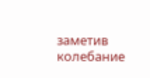заметив колебание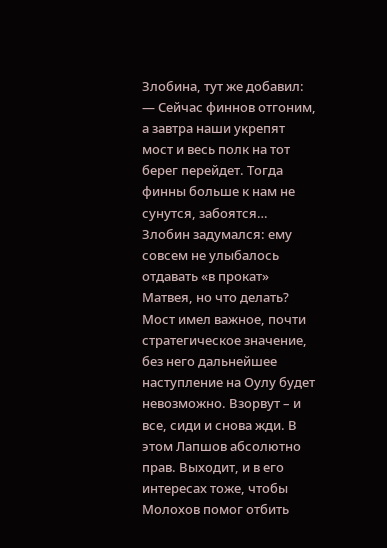Злобина, тут же добавил: — Сейчас финнов отгоним, а завтра наши укрепят мост и весь полк на тот берег перейдет. Тогда финны больше к нам не сунутся, забоятся… Злобин задумался: ему совсем не улыбалось отдавать «в прокат» Матвея, но что делать? Мост имел важное, почти стратегическое значение, без него дальнейшее наступление на Оулу будет невозможно. Взорвут – и все, сиди и снова жди. В этом Лапшов абсолютно прав. Выходит, и в его интересах тоже, чтобы Молохов помог отбить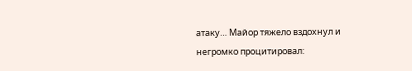атаку… Майор тяжело вздохнул и негромко процитировал: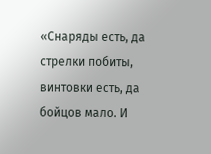«Снаряды есть, да стрелки побиты, винтовки есть, да бойцов мало. И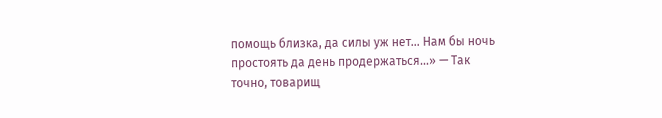помощь близка, да силы уж нет… Нам бы ночь простоять да день продержаться…» — Так точно, товарищ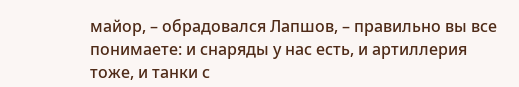майор, – обрадовался Лапшов, – правильно вы все понимаете: и снаряды у нас есть, и артиллерия тоже, и танки с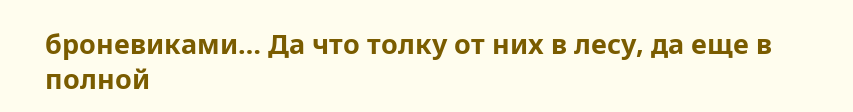броневиками… Да что толку от них в лесу, да еще в полной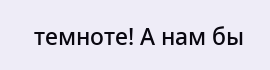темноте! А нам бы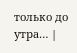только до утра… |